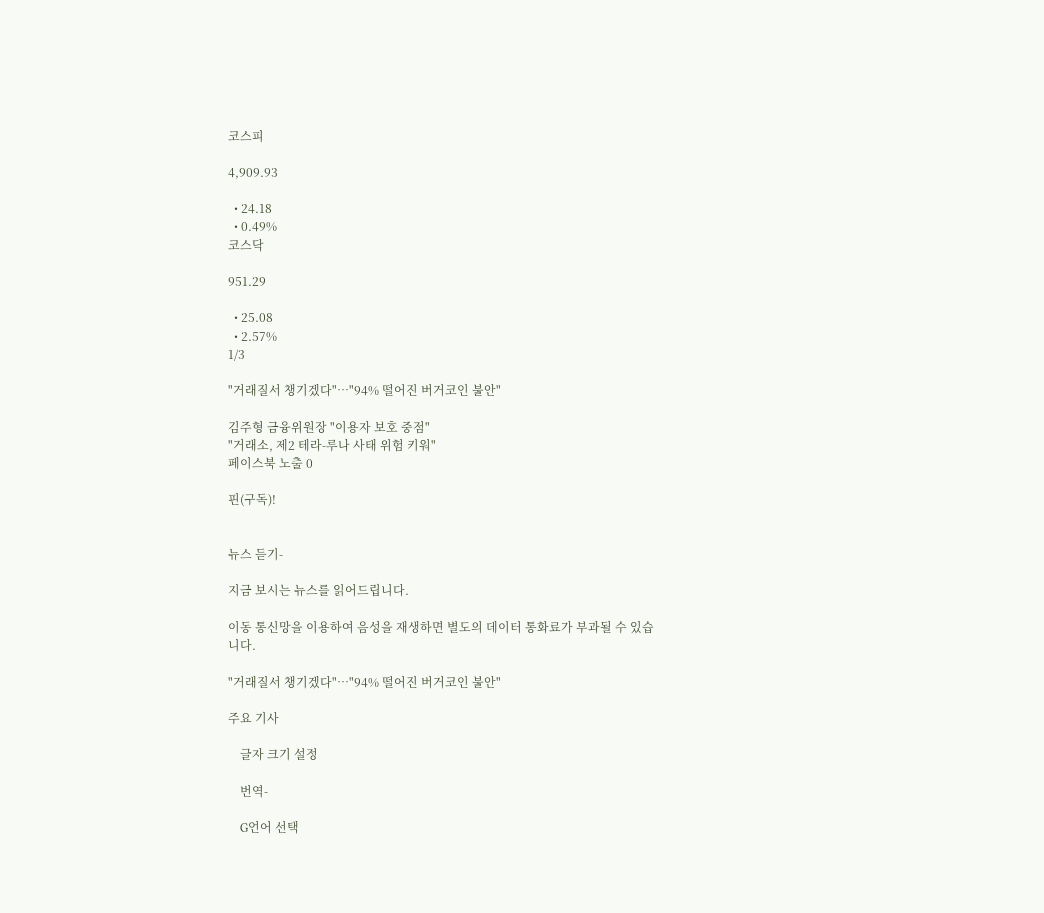코스피

4,909.93

  • 24.18
  • 0.49%
코스닥

951.29

  • 25.08
  • 2.57%
1/3

"거래질서 챙기겠다"…"94% 떨어진 버거코인 불안"

김주형 금융위원장 "이용자 보호 중점"
"거래소, 제2 테라-루나 사태 위험 키워"
페이스북 노출 0

핀(구독)!


뉴스 듣기-

지금 보시는 뉴스를 읽어드립니다.

이동 통신망을 이용하여 음성을 재생하면 별도의 데이터 통화료가 부과될 수 있습니다.

"거래질서 챙기겠다"…"94% 떨어진 버거코인 불안"

주요 기사

    글자 크기 설정

    번역-

    G언어 선택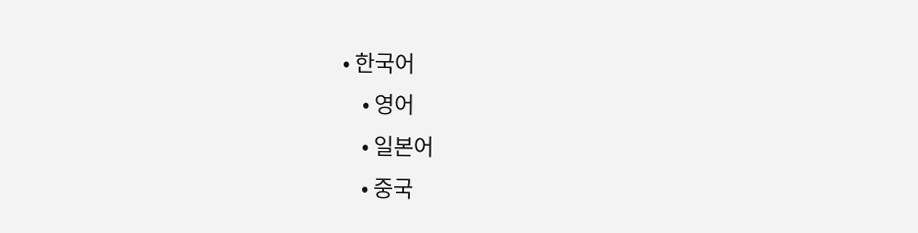• 한국어
    • 영어
    • 일본어
    • 중국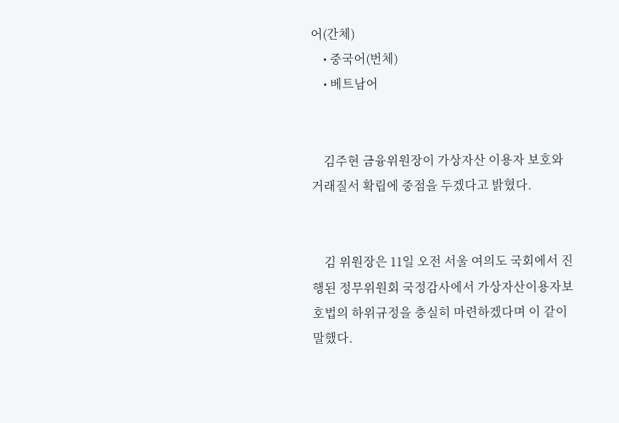어(간체)
    • 중국어(번체)
    • 베트남어


    김주현 금융위원장이 가상자산 이용자 보호와 거래질서 확립에 중점을 두겠다고 밝혔다.


    김 위원장은 11일 오전 서울 여의도 국회에서 진행된 정무위원회 국정감사에서 가상자산이용자보호법의 하위규정을 충실히 마련하겠다며 이 같이 말했다.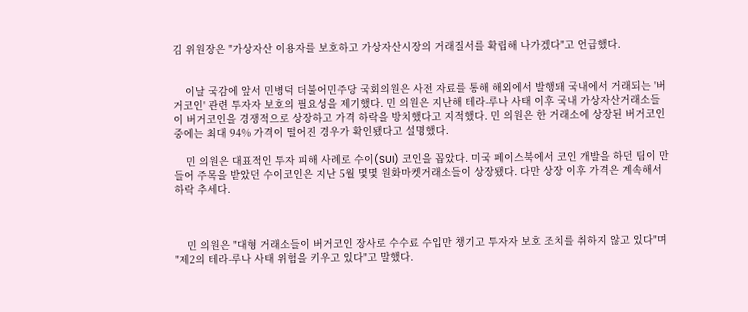김 위원장은 "가상자산 이용자를 보호하고 가상자산시장의 거래질서를 확립해 나가겠다"고 언급했다.


    이날 국감에 앞서 민병덕 더불어민주당 국회의원은 사전 자료를 통해 해외에서 발행돼 국내에서 거래되는 '버거코인' 관련 투자자 보호의 필요성을 제기했다. 민 의원은 지난해 테라-루나 사태 이후 국내 가상자산거래소들이 버거코인을 경쟁적으로 상장하고 가격 하락을 방치했다고 지적했다. 민 의원은 한 거래소에 상장된 버거코인 중에는 최대 94% 가격이 떨어진 경우가 확인됐다고 설명했다.

    민 의원은 대표적인 투자 피해 사례로 수이(SUI) 코인을 꼽았다. 미국 페이스북에서 코인 개발을 하던 팀이 만들어 주목을 받았던 수이코인은 지난 5월 몇몇 원화마켓거래소들이 상장됐다. 다만 상장 이후 가격은 계속해서 하락 추세다.



    민 의원은 "대형 거래소들이 버거코인 장사로 수수료 수입만 챙기고 투자자 보호 조치를 취하지 않고 있다"며 "제2의 테라-루나 사태 위험을 키우고 있다"고 말했다.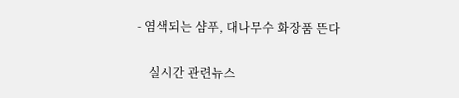- 염색되는 샴푸, 대나무수 화장품 뜬다

    실시간 관련뉴스